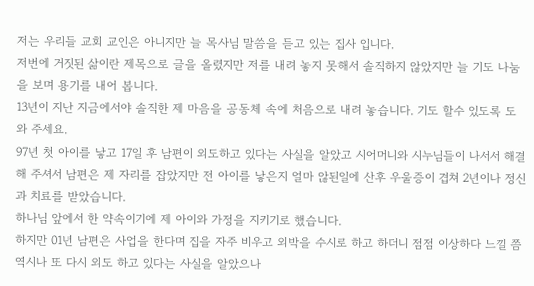저는 우리들 교회 교인은 아니지만 늘 목사님 말씀을 듣고 있는 집사 입니다.
저번에 거짓된 삶이란 제목으로 글을 올렸지만 저를 내려 놓지 못해서 솔직하지 않았지만 늘 기도 나눔을 보며 용기를 내어 봅니다.
13년이 지난 지금에서야 솔직한 제 마음을 공동체 속에 처음으로 내려 놓습니다. 기도 할수 있도록 도와 주세요.
97년 첫 아이를 낳고 17일 후 남편이 외도하고 있다는 사실을 알았고 시어머니와 시누님들이 나서서 해결해 주셔서 남편은 제 자리를 잡았지만 전 아이를 낳은지 얼마 않된일에 산후 우울증이 겹쳐 2년이나 정신과 치료를 받았습니다.
하나님 앞에서 한 약속이기에 제 아이와 가정을 지키기로 했습니다.
하지만 01년 남편은 사업을 한다며 집을 자주 비우고 외박을 수시로 하고 하더니 점점 이상하다 느낄 쯤 역시나 또 다시 외도 하고 있다는 사실을 알았으나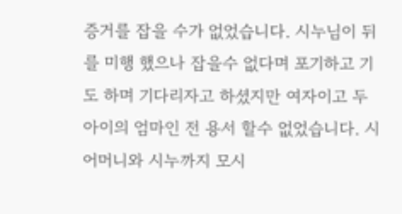증거를 잡을 수가 없었습니다. 시누님이 뒤를 미행 했으나 잡을수 없다며 포기하고 기도 하며 기다리자고 하셨지만 여자이고 두아이의 엄마인 전 용서 할수 없었습니다. 시어머니와 시누까지 모시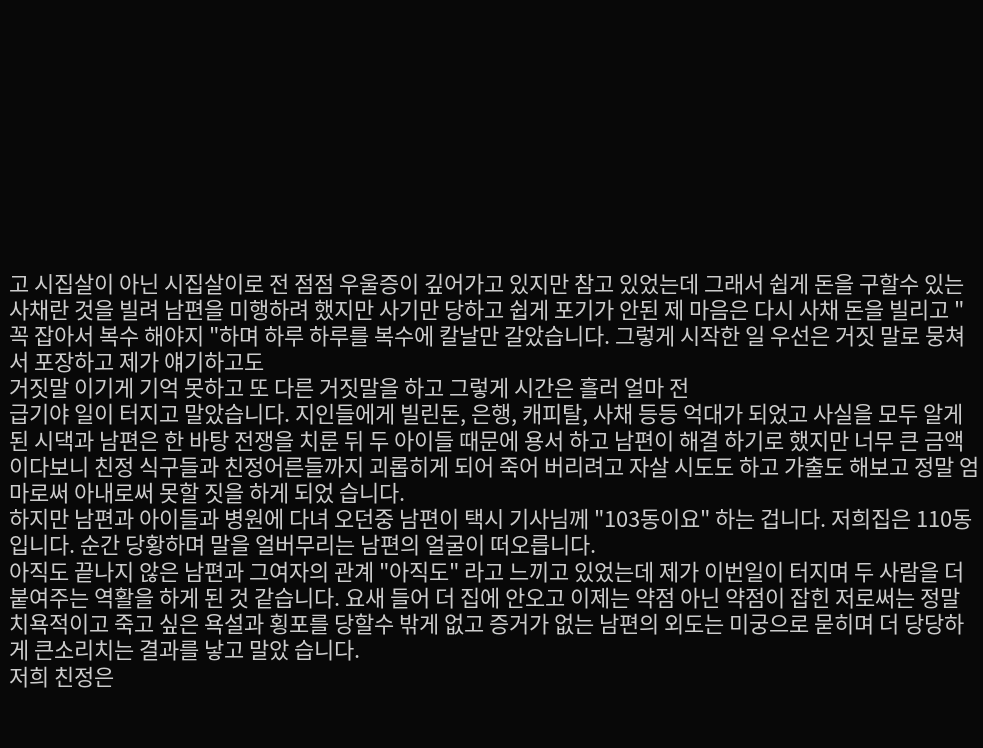고 시집살이 아닌 시집살이로 전 점점 우울증이 깊어가고 있지만 참고 있었는데 그래서 쉽게 돈을 구할수 있는 사채란 것을 빌려 남편을 미행하려 했지만 사기만 당하고 쉽게 포기가 안된 제 마음은 다시 사채 돈을 빌리고 "꼭 잡아서 복수 해야지 "하며 하루 하루를 복수에 칼날만 갈았습니다. 그렇게 시작한 일 우선은 거짓 말로 뭉쳐서 포장하고 제가 얘기하고도
거짓말 이기게 기억 못하고 또 다른 거짓말을 하고 그렇게 시간은 흘러 얼마 전
급기야 일이 터지고 말았습니다. 지인들에게 빌린돈, 은행, 캐피탈, 사채 등등 억대가 되었고 사실을 모두 알게된 시댁과 남편은 한 바탕 전쟁을 치룬 뒤 두 아이들 때문에 용서 하고 남편이 해결 하기로 했지만 너무 큰 금액 이다보니 친정 식구들과 친정어른들까지 괴롭히게 되어 죽어 버리려고 자살 시도도 하고 가출도 해보고 정말 엄마로써 아내로써 못할 짓을 하게 되었 습니다.
하지만 남편과 아이들과 병원에 다녀 오던중 남편이 택시 기사님께 "103동이요" 하는 겁니다. 저희집은 110동입니다. 순간 당황하며 말을 얼버무리는 남편의 얼굴이 떠오릅니다.
아직도 끝나지 않은 남편과 그여자의 관계 "아직도" 라고 느끼고 있었는데 제가 이번일이 터지며 두 사람을 더 붙여주는 역활을 하게 된 것 같습니다. 요새 들어 더 집에 안오고 이제는 약점 아닌 약점이 잡힌 저로써는 정말 치욕적이고 죽고 싶은 욕설과 횡포를 당할수 밖게 없고 증거가 없는 남편의 외도는 미궁으로 묻히며 더 당당하게 큰소리치는 결과를 낳고 말았 습니다.
저희 친정은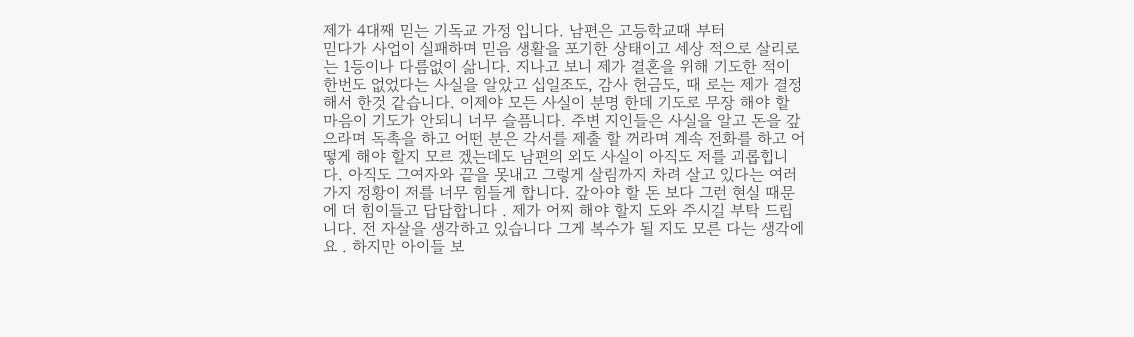제가 4대째 믿는 기독교 가정 입니다. 남편은 고등학교때 부터
믿다가 사업이 실패하며 믿음 생활을 포기한 상태이고 세상 적으로 살리로는 1등이나 다름없이 삶니다. 지나고 보니 제가 결혼을 위해 기도한 적이 한번도 없었다는 사실을 알았고 십일조도, 감사 헌금도, 때 로는 제가 결정해서 한것 같습니다. 이제야 모든 사실이 분명 한데 기도로 무장 해야 할 마음이 기도가 안되니 너무 슬픔니다. 주변 지인들은 사실을 알고 돈을 갚으라며 독촉을 하고 어떤 분은 각서를 제출 할 꺼라며 계속 전화를 하고 어떻게 해야 할지 모르 겠는데도 남편의 외도 사실이 아직도 저를 괴롭힙니다. 아직도 그여자와 끝을 못내고 그렇게 살림까지 차려 살고 있다는 여러 가지 정황이 저를 너무 힘들게 합니다. 갚아야 할 돈 보다 그런 현실 때문에 더 힘이들고 답답합니다 . 제가 어찌 해야 할지 도와 주시길 부탁 드립니다. 전 자살을 생각하고 있습니다 그게 복수가 될 지도 모른 다는 생각에요 . 하지만 아이들 보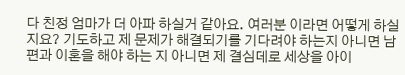다 친정 엄마가 더 아파 하실거 같아요. 여러분 이라면 어떻게 하실지요? 기도하고 제 문제가 해결되기를 기다려야 하는지 아니면 남편과 이혼을 해야 하는 지 아니면 제 결심데로 세상을 아이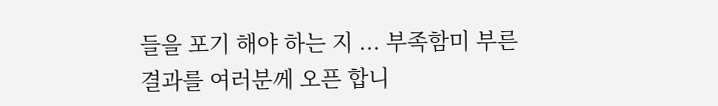들을 포기 해야 하는 지 ... 부족함미 부른 결과를 여러분께 오픈 합니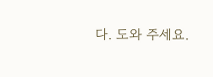다. 도와 주세요.